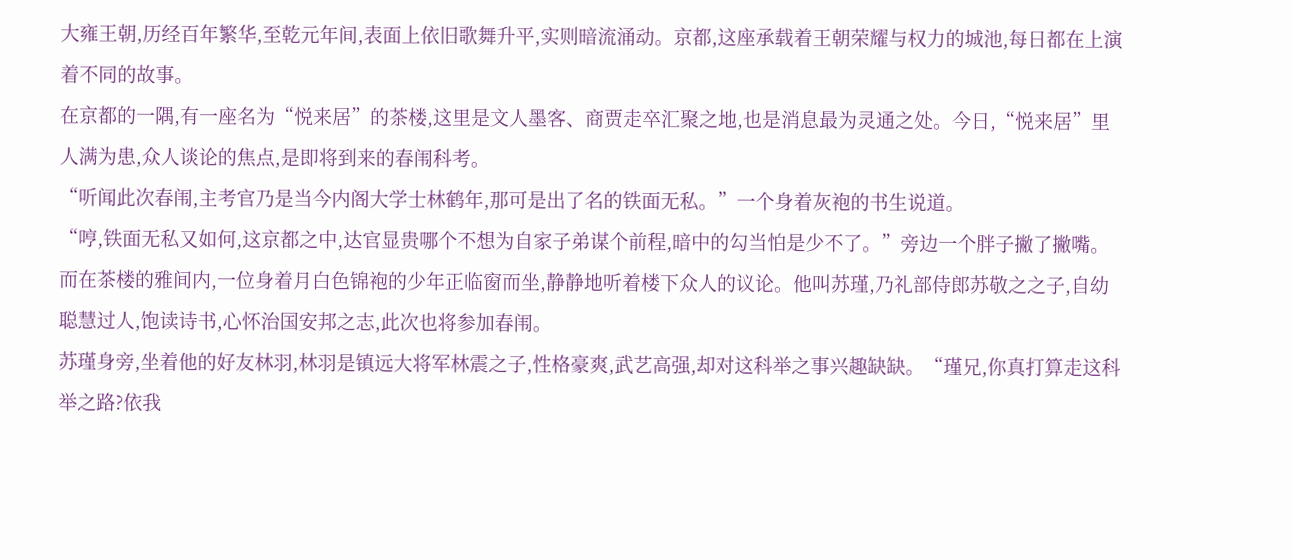大雍王朝,历经百年繁华,至乾元年间,表面上依旧歌舞升平,实则暗流涌动。京都,这座承载着王朝荣耀与权力的城池,每日都在上演着不同的故事。
在京都的一隅,有一座名为“悦来居”的茶楼,这里是文人墨客、商贾走卒汇聚之地,也是消息最为灵通之处。今日,“悦来居”里人满为患,众人谈论的焦点,是即将到来的春闱科考。
“听闻此次春闱,主考官乃是当今内阁大学士林鹤年,那可是出了名的铁面无私。”一个身着灰袍的书生说道。
“哼,铁面无私又如何,这京都之中,达官显贵哪个不想为自家子弟谋个前程,暗中的勾当怕是少不了。”旁边一个胖子撇了撇嘴。
而在茶楼的雅间内,一位身着月白色锦袍的少年正临窗而坐,静静地听着楼下众人的议论。他叫苏瑾,乃礼部侍郎苏敬之之子,自幼聪慧过人,饱读诗书,心怀治国安邦之志,此次也将参加春闱。
苏瑾身旁,坐着他的好友林羽,林羽是镇远大将军林震之子,性格豪爽,武艺高强,却对这科举之事兴趣缺缺。“瑾兄,你真打算走这科举之路?依我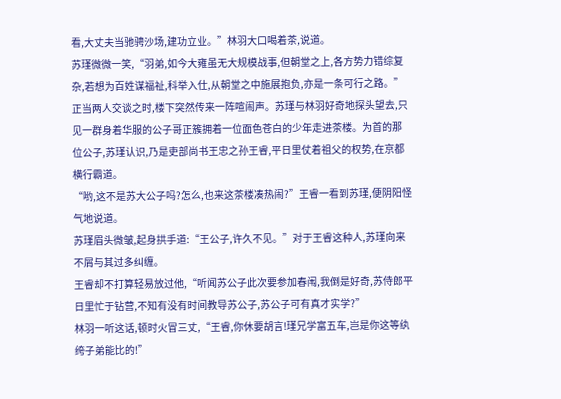看,大丈夫当驰骋沙场,建功立业。”林羽大口喝着茶,说道。
苏瑾微微一笑,“羽弟,如今大雍虽无大规模战事,但朝堂之上,各方势力错综复杂,若想为百姓谋福祉,科举入仕,从朝堂之中施展抱负,亦是一条可行之路。”
正当两人交谈之时,楼下突然传来一阵喧闹声。苏瑾与林羽好奇地探头望去,只见一群身着华服的公子哥正簇拥着一位面色苍白的少年走进茶楼。为首的那位公子,苏瑾认识,乃是吏部尚书王忠之孙王睿,平日里仗着祖父的权势,在京都横行霸道。
“哟,这不是苏大公子吗?怎么,也来这茶楼凑热闹?”王睿一看到苏瑾,便阴阳怪气地说道。
苏瑾眉头微皱,起身拱手道:“王公子,许久不见。”对于王睿这种人,苏瑾向来不屑与其过多纠缠。
王睿却不打算轻易放过他,“听闻苏公子此次要参加春闱,我倒是好奇,苏侍郎平日里忙于钻营,不知有没有时间教导苏公子,苏公子可有真才实学?”
林羽一听这话,顿时火冒三丈,“王睿,你休要胡言!瑾兄学富五车,岂是你这等纨绔子弟能比的!”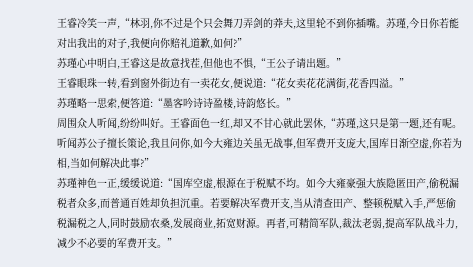王睿冷笑一声,“林羽,你不过是个只会舞刀弄剑的莽夫,这里轮不到你插嘴。苏瑾,今日你若能对出我出的对子,我便向你赔礼道歉,如何?”
苏瑾心中明白,王睿这是故意找茬,但他也不惧,“王公子请出题。”
王睿眼珠一转,看到窗外街边有一卖花女,便说道:“花女卖花花满街,花香四溢。”
苏瑾略一思索,便答道:“墨客吟诗诗盈楼,诗韵悠长。”
周围众人听闻,纷纷叫好。王睿面色一红,却又不甘心就此罢休,“苏瑾,这只是第一题,还有呢。听闻苏公子擅长策论,我且问你,如今大雍边关虽无战事,但军费开支庞大,国库日渐空虚,你若为相,当如何解决此事?”
苏瑾神色一正,缓缓说道:“国库空虚,根源在于税赋不均。如今大雍豪强大族隐匿田产,偷税漏税者众多,而普通百姓却负担沉重。若要解决军费开支,当从清查田产、整顿税赋入手,严惩偷税漏税之人,同时鼓励农桑,发展商业,拓宽财源。再者,可精简军队,裁汰老弱,提高军队战斗力,减少不必要的军费开支。”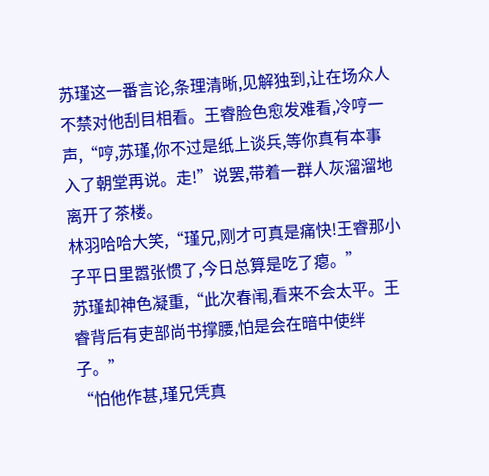苏瑾这一番言论,条理清晰,见解独到,让在场众人不禁对他刮目相看。王睿脸色愈发难看,冷哼一声,“哼,苏瑾,你不过是纸上谈兵,等你真有本事入了朝堂再说。走!”说罢,带着一群人灰溜溜地离开了茶楼。
林羽哈哈大笑,“瑾兄,刚才可真是痛快!王睿那小子平日里嚣张惯了,今日总算是吃了瘪。”
苏瑾却神色凝重,“此次春闱,看来不会太平。王睿背后有吏部尚书撑腰,怕是会在暗中使绊子。”
“怕他作甚,瑾兄凭真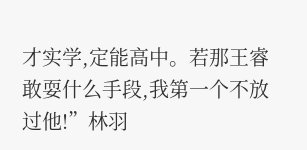才实学,定能高中。若那王睿敢耍什么手段,我第一个不放过他!”林羽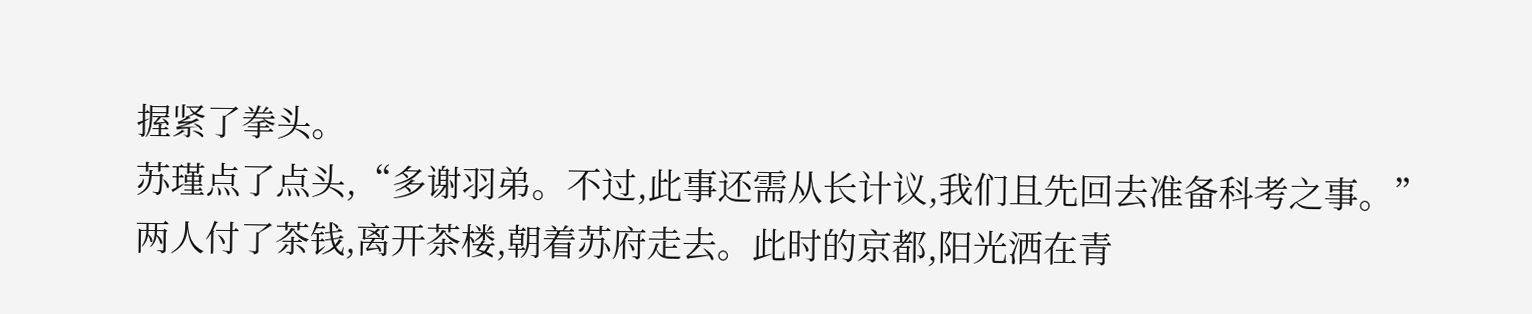握紧了拳头。
苏瑾点了点头,“多谢羽弟。不过,此事还需从长计议,我们且先回去准备科考之事。”
两人付了茶钱,离开茶楼,朝着苏府走去。此时的京都,阳光洒在青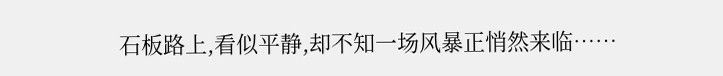石板路上,看似平静,却不知一场风暴正悄然来临……